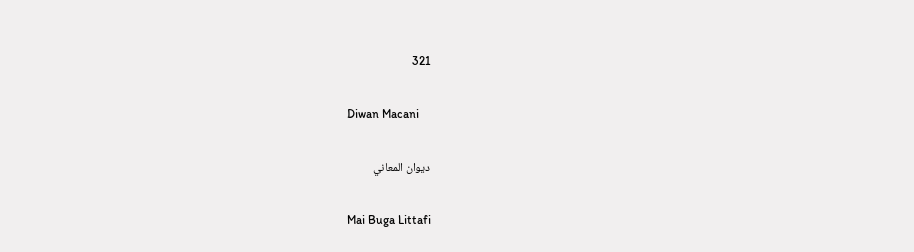321

Diwan Macani

ديوان المعاني

Mai Buga Littafi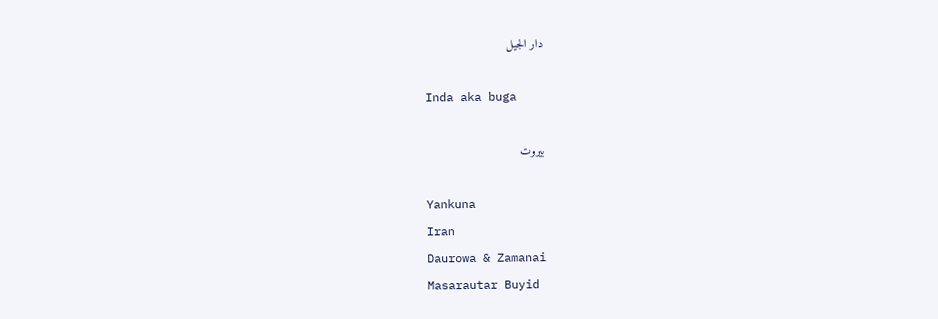دار الجيل

Inda aka buga

بيروت

Yankuna
Iran
Daurowa & Zamanai
Masarautar Buyid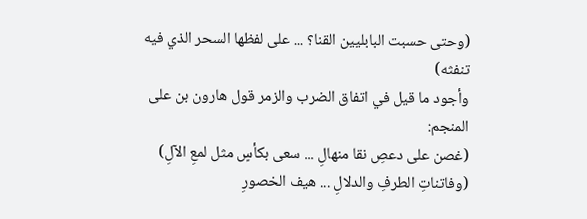(وحتى حسبت البابليين القنا؟ ... على لفظها السحر الذي فيه تنفثه)
وأجود ما قيل في اتفاق الضرب والزمر قول هارون بن على المنجم:
(غصن على دعصِ نقا منهالِ ... سعى بكأسٍ مثل لمعِ الآلِ)
(وفاتناتِ الطرفِ والدلالِ ... هيف الخصورِ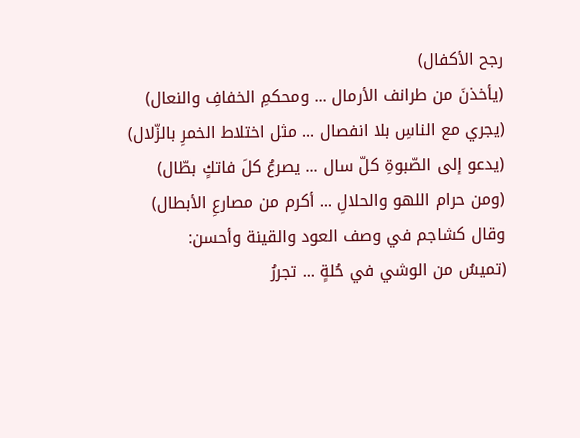رجح الأكفال)
(يأخذنَ من طرانف الأرمال ... ومحكمِ الخفافِ والنعال)
(يجري مع الناسِ بلا انفصال ... مثل اختلاط الخمرِ بالزّلال)
(يدعو إلى الصّبوةِ كلّ سال ... يصرعُ كلَ فاتكٍ بطّال)
(ومن حرام اللهو والحلالِ ... أكرم من مصارعِ الأبطال)
وقال كشاجم في وصف العود والقينة وأحسن:
(تميسُ من الوشي في حُلةٍ ... تجررُ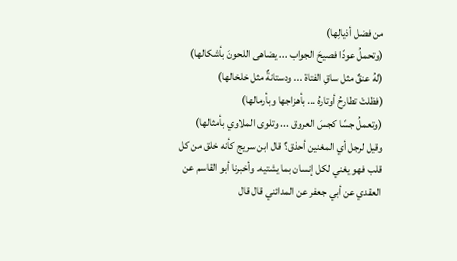من فضل أذيالِها)
(وتحملُ عودًا فصيحَ الجواب ... يضاهى اللحونَ بأشكالها)
(لهُ عنقٌ مثل ساقِ الفتاة ... ودستانةٌ مثل خلخالها)
(فظلتْ تطارحُ أوتارهُ ... بأهزاجها وبأرمالها)
(وتعملُ جسًا كجسَ العروق ... وتلوى الملاوي بأمثالها)
وقيل لرجل أي المغنين أحذق؟ قال ابن سريج كأنه خلق من كل قلب فهو يغني لكل إنسان بما يشتيه. وأخبرنا أبو القاسم عن العقدي عن أبي جعفر عن المدائني قال قال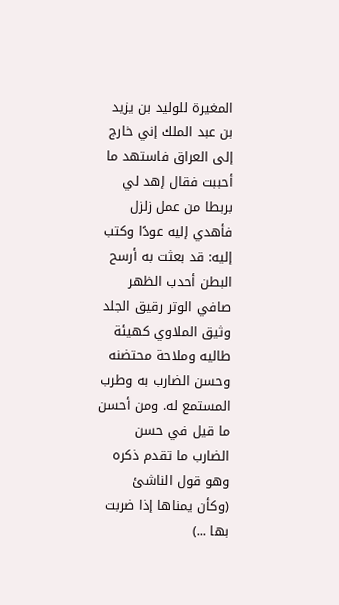المغيرة للوليد بن يزيد بن عبد الملك إني خارج إلى العراق فاستهد ما أحببت فقال إهد لي بربطا من عمل زلزل فأهدي إليه عودًا وكتب إليه: قد بعثت به أرسح البطن أحدب الظهر صافي الوتر رقيق الجلد وثيق الملاوي كهيئة طاليه وملاحة محتضنه وحسن الضارب به وطرب المستمع له. ومن أحسن ما قيل في حسن الضارب ما تقدم ذكره وهو قول الناشئ
(وكأن يمناها إذا ضربت بها ...)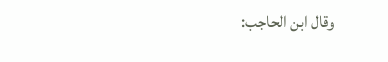وقال ابن الحاجب: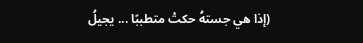(إذا هي جستهُ حكتْ متطببًا ... يجيلُ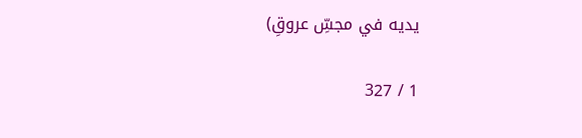يديه في مجسِّ عروقِ)

1 / 327